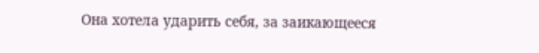Она хотела ударить себя, за заикающееся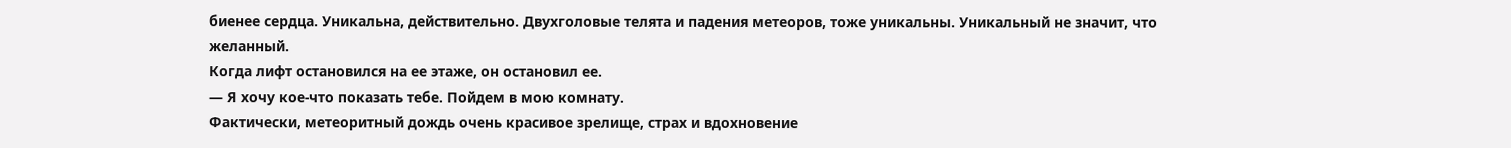биенее сердца. Уникальна, действительно. Двухголовые телята и падения метеоров, тоже уникальны. Уникальный не значит, что желанный.
Когда лифт остановился на ее этаже, он остановил ее.
— Я хочу кое-что показать тебе. Пойдем в мою комнату.
Фактически, метеоритный дождь очень красивое зрелище, страх и вдохновение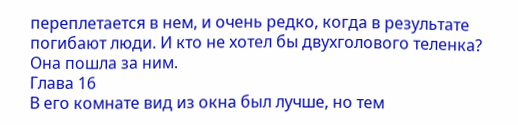переплетается в нем, и очень редко, когда в результате погибают люди. И кто не хотел бы двухголового теленка?
Она пошла за ним.
Глава 16
В его комнате вид из окна был лучше, но тем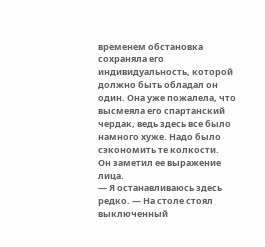временем обстановка сохраняла его индивидуальность, которой должно быть обладал он один. Она уже пожалела, что высмеяла его спартанский чердак, ведь здесь все было намного хуже. Надо было сэкономить те колкости.
Он заметил ее выражение лица.
— Я останавливаюсь здесь редко. — На столе стоял выключенный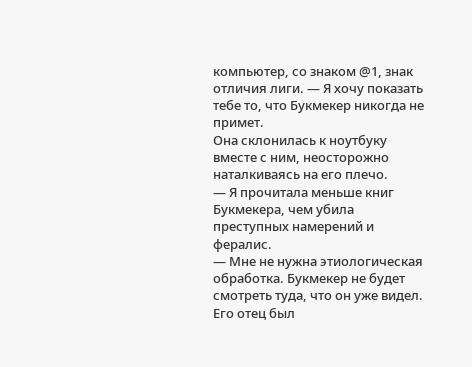компьютер, со знаком @1, знак отличия лиги. — Я хочу показать тебе то, что Букмекер никогда не примет.
Она склонилась к ноутбуку вместе с ним, неосторожно наталкиваясь на его плечо.
— Я прочитала меньше книг Букмекера, чем убила преступных намерений и фералис.
— Мне не нужна этиологическая обработка. Букмекер не будет смотреть туда, что он уже видел. Его отец был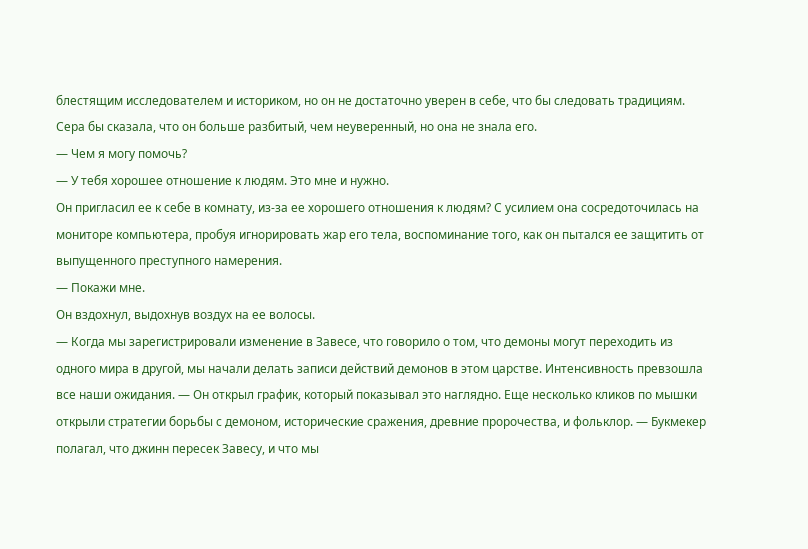блестящим исследователем и историком, но он не достаточно уверен в себе, что бы следовать традициям.
Сера бы сказала, что он больше разбитый, чем неуверенный, но она не знала его.
— Чем я могу помочь?
— У тебя хорошее отношение к людям. Это мне и нужно.
Он пригласил ее к себе в комнату, из-за ее хорошего отношения к людям? С усилием она сосредоточилась на мониторе компьютера, пробуя игнорировать жар его тела, воспоминание того, как он пытался ее защитить от выпущенного преступного намерения.
— Покажи мне.
Он вздохнул, выдохнув воздух на ее волосы.
— Когда мы зарегистрировали изменение в Завесе, что говорило о том, что демоны могут переходить из одного мира в другой, мы начали делать записи действий демонов в этом царстве. Интенсивность превзошла все наши ожидания. — Он открыл график, который показывал это наглядно. Еще несколько кликов по мышки открыли стратегии борьбы с демоном, исторические сражения, древние пророчества, и фольклор. — Букмекер полагал, что джинн пересек Завесу, и что мы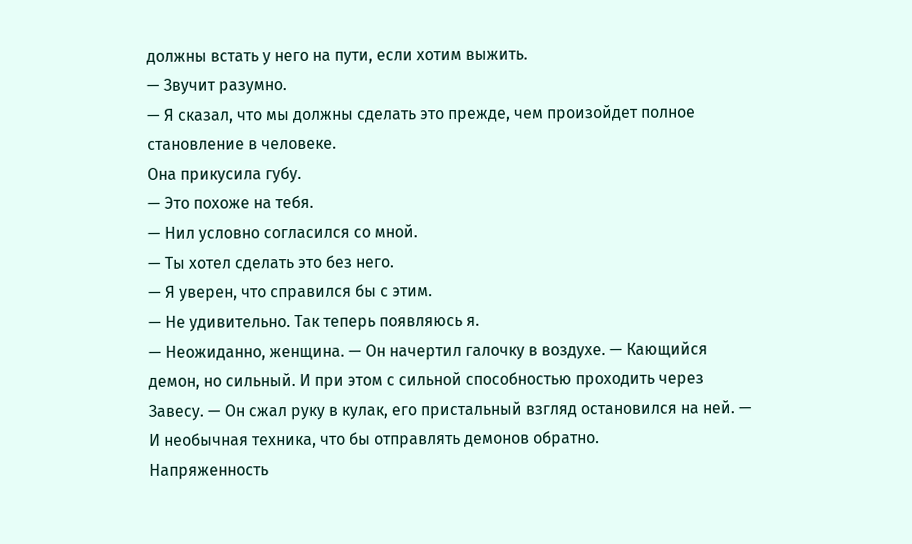должны встать у него на пути, если хотим выжить.
— Звучит разумно.
— Я сказал, что мы должны сделать это прежде, чем произойдет полное становление в человеке.
Она прикусила губу.
— Это похоже на тебя.
— Нил условно согласился со мной.
— Ты хотел сделать это без него.
— Я уверен, что справился бы с этим.
— Не удивительно. Так теперь появляюсь я.
— Неожиданно, женщина. — Он начертил галочку в воздухе. — Кающийся демон, но сильный. И при этом с сильной способностью проходить через Завесу. — Он сжал руку в кулак, его пристальный взгляд остановился на ней. — И необычная техника, что бы отправлять демонов обратно.
Напряженность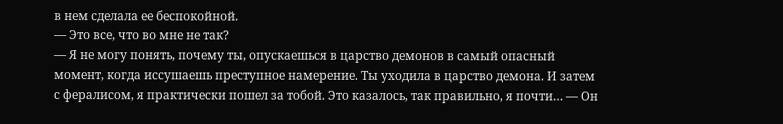в нем сделала ее беспокойной.
— Это все, что во мне не так?
— Я не могу понять, почему ты, опускаешься в царство демонов в самый опасный момент, когда иссушаешь преступное намерение. Ты уходила в царство демона. И затем с фералисом, я практически пошел за тобой. Это казалось, так правильно, я почти… — Он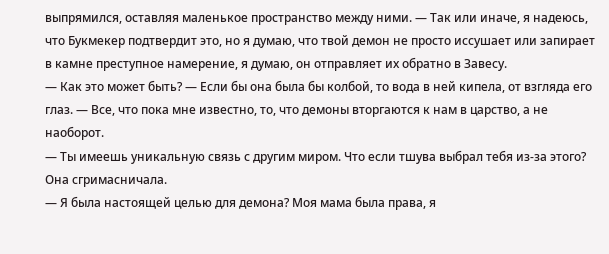выпрямился, оставляя маленькое пространство между ними. — Так или иначе, я надеюсь, что Букмекер подтвердит это, но я думаю, что твой демон не просто иссушает или запирает в камне преступное намерение, я думаю, он отправляет их обратно в Завесу.
— Как это может быть? — Если бы она была бы колбой, то вода в ней кипела, от взгляда его глаз. — Все, что пока мне известно, то, что демоны вторгаются к нам в царство, а не наоборот.
— Ты имеешь уникальную связь с другим миром. Что если тшува выбрал тебя из-за этого?
Она сгримасничала.
— Я была настоящей целью для демона? Моя мама была права, я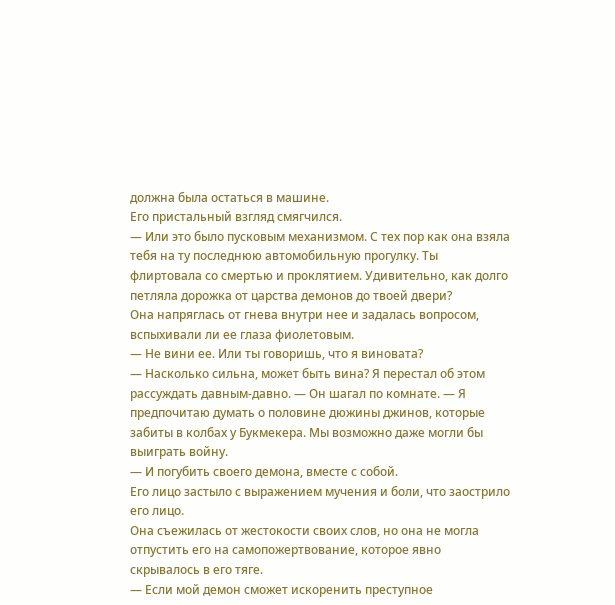должна была остаться в машине.
Его пристальный взгляд смягчился.
— Или это было пусковым механизмом. С тех пор как она взяла тебя на ту последнюю автомобильную прогулку. Ты флиртовала со смертью и проклятием. Удивительно, как долго петляла дорожка от царства демонов до твоей двери?
Она напряглась от гнева внутри нее и задалась вопросом, вспыхивали ли ее глаза фиолетовым.
— Не вини ее. Или ты говоришь, что я виновата?
— Насколько сильна, может быть вина? Я перестал об этом рассуждать давным-давно. — Он шагал по комнате. — Я предпочитаю думать о половине дюжины джинов, которые забиты в колбах у Букмекера. Мы возможно даже могли бы выиграть войну.
— И погубить своего демона, вместе с собой.
Его лицо застыло с выражением мучения и боли, что заострило его лицо.
Она съежилась от жестокости своих слов, но она не могла отпустить его на самопожертвование, которое явно скрывалось в его тяге.
— Если мой демон сможет искоренить преступное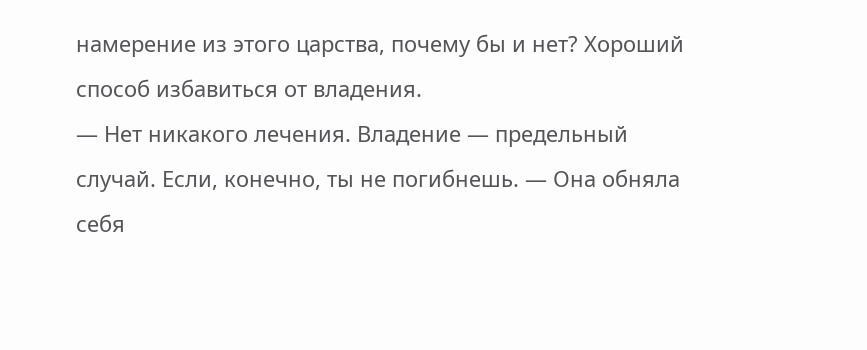намерение из этого царства, почему бы и нет? Хороший способ избавиться от владения.
— Нет никакого лечения. Владение — предельный случай. Если, конечно, ты не погибнешь. — Она обняла себя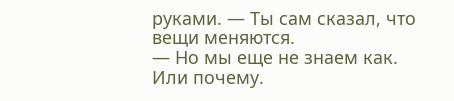руками. — Ты сам сказал, что вещи меняются.
— Но мы еще не знаем как. Или почему.